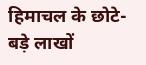हिमाचल के छोटे-बड़े लाखों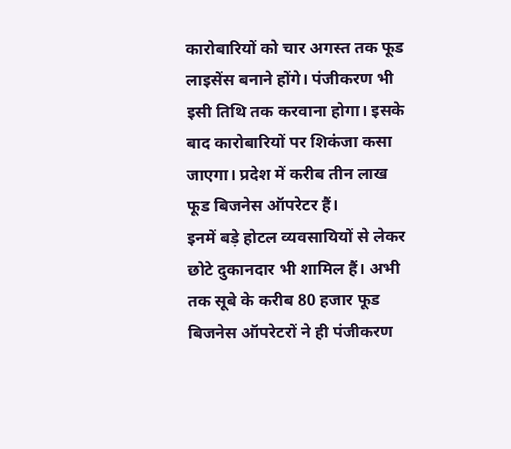कारोबारियों को चार अगस्त तक फूड लाइसेंस बनाने होंगे। पंजीकरण भी इसी तिथि तक करवाना होगा। इसके बाद कारोबारियों पर शिकंजा कसा जाएगा। प्रदेश में करीब तीन लाख फूड बिजनेस ऑपरेटर हैं।
इनमें बड़े होटल व्यवसायियों से लेकर छोटे दुकानदार भी शामिल हैं। अभी तक सूबे के करीब 80 हजार फूड बिजनेस ऑपरेटरों ने ही पंजीकरण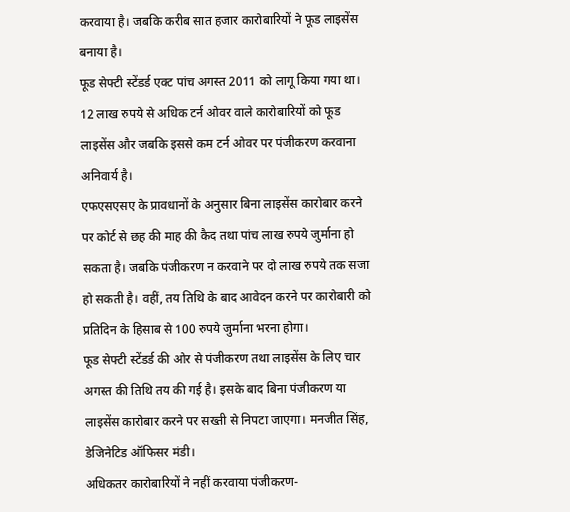करवाया है। जबकि करीब सात हजार कारोबारियों ने फूड लाइसेंस बनाया है।
फूड सेफ्टी स्टेंडर्ड एक्ट पांच अगस्त 2011 को लागू किया गया था। 12 लाख रुपये से अधिक टर्न ओवर वाले कारोबारियों को फूड लाइसेंस और जबकि इससे कम टर्न ओवर पर पंजीकरण करवाना अनिवार्य है।
एफएसएसए के प्रावधानों के अनुसार बिना लाइसेंस कारोबार करने पर कोर्ट से छह की माह की कैद तथा पांच लाख रुपये जुर्माना हो सकता है। जबकि पंजीकरण न करवाने पर दो लाख रुपये तक सजा हो सकती है। वहीं, तय तिथि के बाद आवेदन करने पर कारोबारी को प्रतिदिन के हिसाब से 100 रुपये जुर्माना भरना होगा।
फूड सेफ्टी स्टेंडर्ड की ओर से पंजीकरण तथा लाइसेंस के लिए चार अगस्त की तिथि तय की गई है। इसके बाद बिना पंजीकरण या लाइसेंस कारोबार करने पर सख्ती से निपटा जाएगा। मनजीत सिंह, डेजिनेटिड ऑफिसर मंडी।
अधिकतर कारोबारियों ने नहीं करवाया पंजीकरण-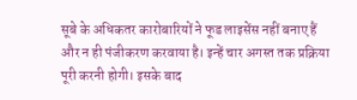सूबे के अधिकतर कारोबारियों ने फूड लाइसेंस नहीं बनाए हैं और न ही पंजीकरण करवाया है। इन्हें चार अगस्त तक प्रक्रिया पूरी करनी होगी। इसके बाद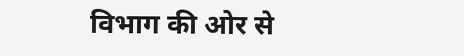विभाग की ओर से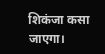शिकंजा कसा जाएगा।